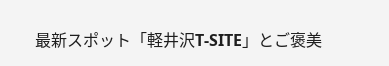最新スポット「軽井沢T-SITE」とご褒美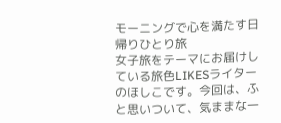モーニングで心を満たす日帰りひとり旅
女子旅をテーマにお届けしている旅色LIKESライターのほしこです。今回は、ふと思いついて、気ままな一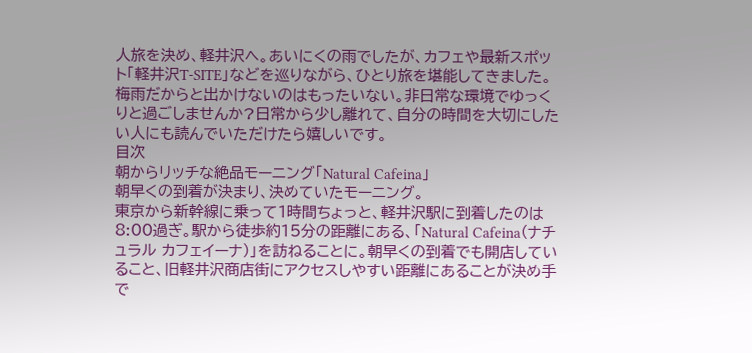人旅を決め、軽井沢へ。あいにくの雨でしたが、カフェや最新スポット「軽井沢T-SITE」などを巡りながら、ひとり旅を堪能してきました。梅雨だからと出かけないのはもったいない。非日常な環境でゆっくりと過ごしませんか?日常から少し離れて、自分の時間を大切にしたい人にも読んでいただけたら嬉しいです。
目次
朝からリッチな絶品モーニング「Natural Cafeina」
朝早くの到着が決まり、決めていたモーニング。
東京から新幹線に乗って1時間ちょっと、軽井沢駅に到着したのは8:00過ぎ。駅から徒歩約15分の距離にある、「Natural Cafeina(ナチュラル カフェイーナ)」を訪ねることに。朝早くの到着でも開店していること、旧軽井沢商店街にアクセスしやすい距離にあることが決め手で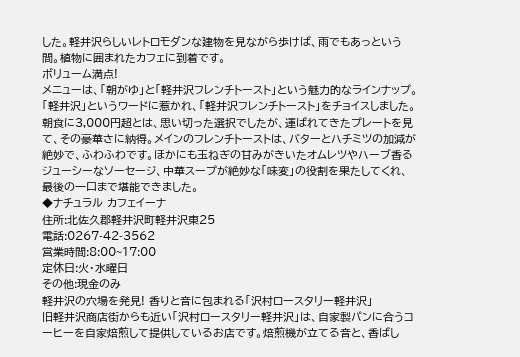した。軽井沢らしいレトロモダンな建物を見ながら歩けば、雨でもあっという間。植物に囲まれたカフェに到着です。
ボリューム満点!
メニューは、「朝がゆ」と「軽井沢フレンチトースト」という魅力的なラインナップ。「軽井沢」というワードに惹かれ、「軽井沢フレンチトースト」をチョイスしました。朝食に3,000円超とは、思い切った選択でしたが、運ばれてきたプレートを見て、その豪華さに納得。メインのフレンチトーストは、バターとハチミツの加減が絶妙で、ふわふわです。ほかにも玉ねぎの甘みがきいたオムレツやハーブ香るジューシーなソーセージ、中華スープが絶妙な「味変」の役割を果たしてくれ、最後の一口まで堪能できました。
◆ナチュラル カフェイーナ
住所:北佐久郡軽井沢町軽井沢東25
電話:0267-42-3562
営業時間:8:00~17:00
定休日:火・水曜日
その他:現金のみ
軽井沢の穴場を発見! 香りと音に包まれる「沢村ロースタリー軽井沢」
旧軽井沢商店街からも近い「沢村ロースタリー軽井沢」は、自家製パンに合うコーヒーを自家焙煎して提供しているお店です。焙煎機が立てる音と、香ばし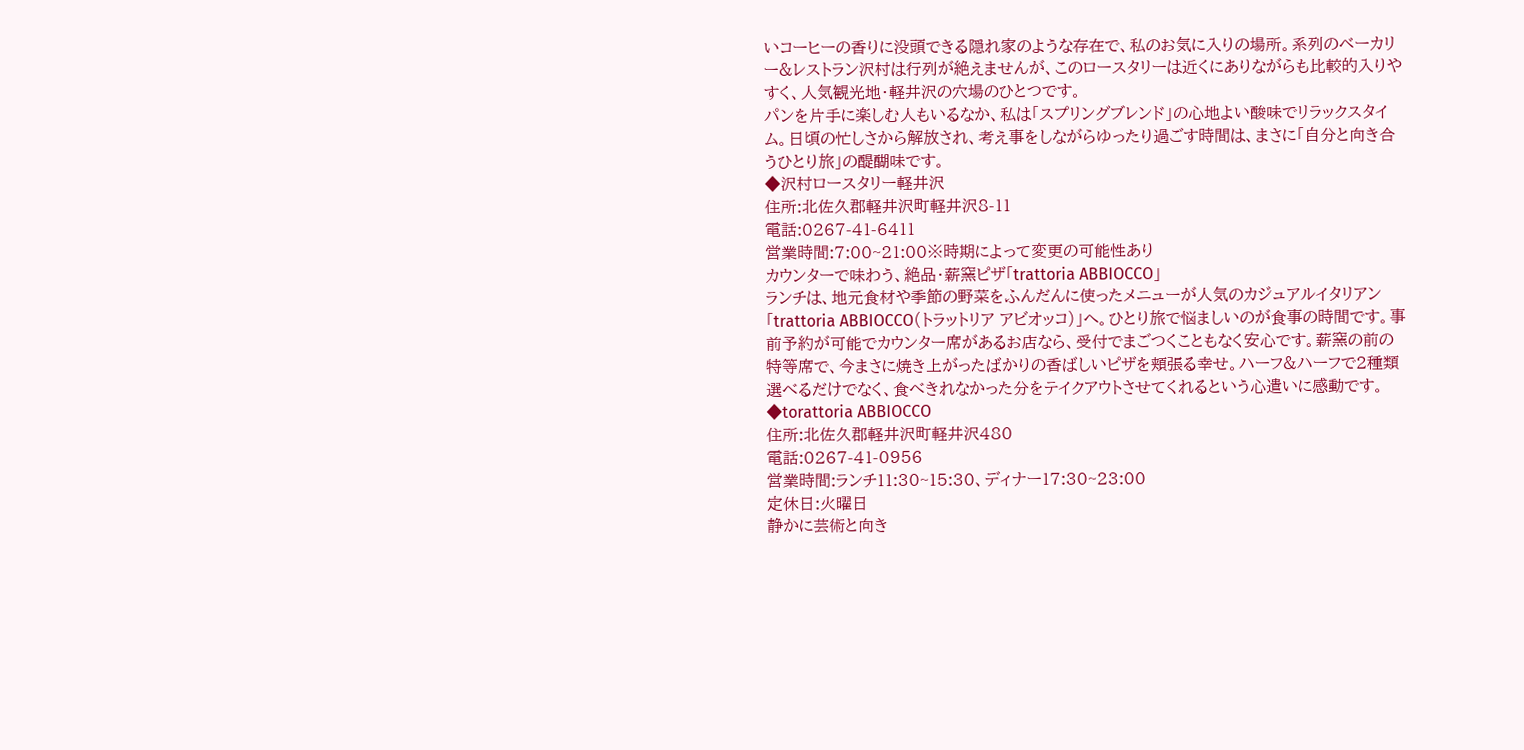いコーヒーの香りに没頭できる隠れ家のような存在で、私のお気に入りの場所。系列のベーカリー&レストラン沢村は行列が絶えませんが、このロースタリーは近くにありながらも比較的入りやすく、人気観光地・軽井沢の穴場のひとつです。
パンを片手に楽しむ人もいるなか、私は「スプリングブレンド」の心地よい酸味でリラックスタイム。日頃の忙しさから解放され、考え事をしながらゆったり過ごす時間は、まさに「自分と向き合うひとり旅」の醍醐味です。
◆沢村ロースタリー軽井沢
住所:北佐久郡軽井沢町軽井沢8-11
電話:0267-41-6411
営業時間:7:00~21:00※時期によって変更の可能性あり
カウンターで味わう、絶品・薪窯ピザ「trattoria ABBIOCCO」
ランチは、地元食材や季節の野菜をふんだんに使ったメニューが人気のカジュアルイタリアン「trattoria ABBIOCCO(トラットリア アビオッコ)」へ。ひとり旅で悩ましいのが食事の時間です。事前予約が可能でカウンター席があるお店なら、受付でまごつくこともなく安心です。薪窯の前の特等席で、今まさに焼き上がったばかりの香ばしいピザを頬張る幸せ。ハーフ&ハーフで2種類選べるだけでなく、食べきれなかった分をテイクアウトさせてくれるという心遣いに感動です。
◆torattoria ABBIOCCO
住所:北佐久郡軽井沢町軽井沢480
電話:0267-41-0956
営業時間:ランチ11:30~15:30、ディナー17:30~23:00
定休日:火曜日
静かに芸術と向き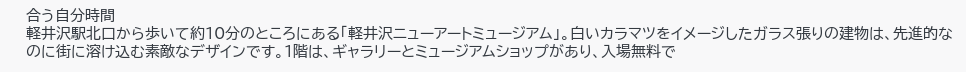合う自分時間
軽井沢駅北口から歩いて約10分のところにある「軽井沢ニューアートミュージアム」。白いカラマツをイメージしたガラス張りの建物は、先進的なのに街に溶け込む素敵なデザインです。1階は、ギャラリーとミュージアムショップがあり、入場無料で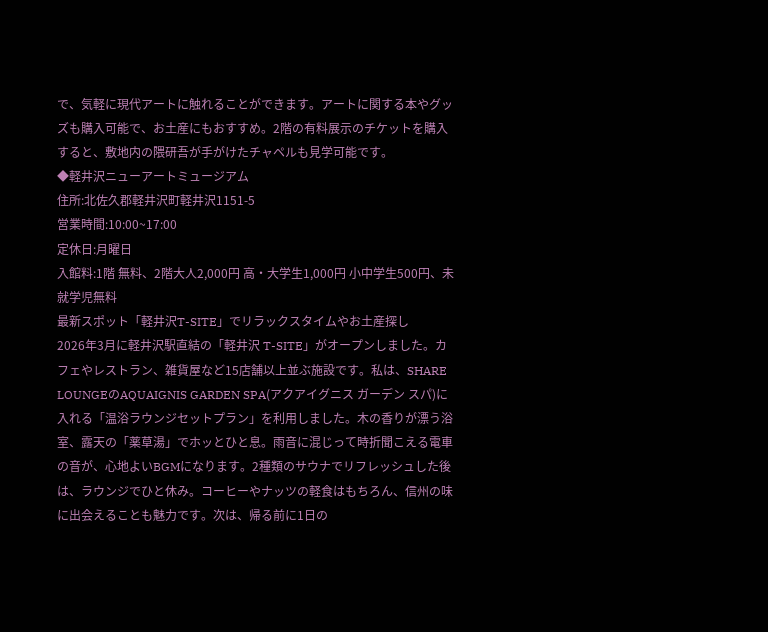で、気軽に現代アートに触れることができます。アートに関する本やグッズも購入可能で、お土産にもおすすめ。2階の有料展示のチケットを購入すると、敷地内の隈研吾が手がけたチャペルも見学可能です。
◆軽井沢ニューアートミュージアム
住所:北佐久郡軽井沢町軽井沢1151-5
営業時間:10:00~17:00
定休日:月曜日
入館料:1階 無料、2階大人2,000円 高・大学生1,000円 小中学生500円、未就学児無料
最新スポット「軽井沢T-SITE」でリラックスタイムやお土産探し
2026年3月に軽井沢駅直結の「軽井沢 T-SITE」がオープンしました。カフェやレストラン、雑貨屋など15店舗以上並ぶ施設です。私は、SHARE LOUNGEのAQUAIGNIS GARDEN SPA(アクアイグニス ガーデン スパ)に入れる「温浴ラウンジセットプラン」を利用しました。木の香りが漂う浴室、露天の「薬草湯」でホッとひと息。雨音に混じって時折聞こえる電車の音が、心地よいBGMになります。2種類のサウナでリフレッシュした後は、ラウンジでひと休み。コーヒーやナッツの軽食はもちろん、信州の味に出会えることも魅力です。次は、帰る前に1日の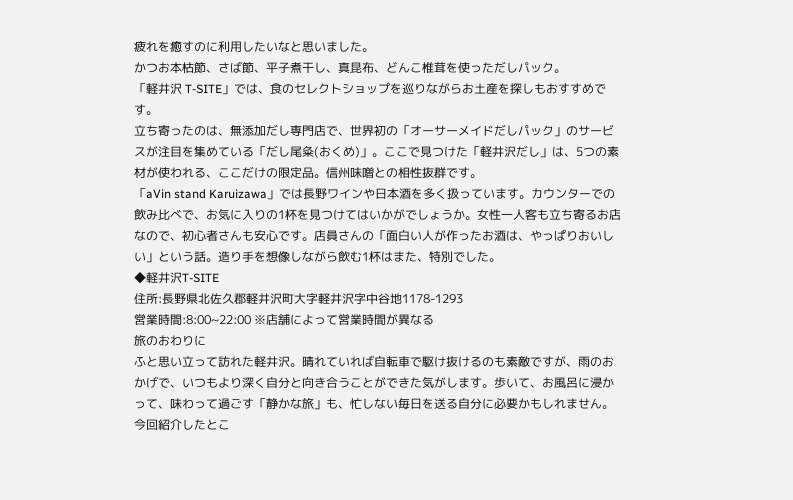疲れを癒すのに利用したいなと思いました。
かつお本枯節、さば節、平子煮干し、真昆布、どんこ椎茸を使っただしパック。
「軽井沢 T-SITE」では、食のセレクトショップを巡りながらお土産を探しもおすすめです。
立ち寄ったのは、無添加だし専門店で、世界初の「オーサーメイドだしパック」のサービスが注目を集めている「だし尾粂(おくめ)」。ここで見つけた「軽井沢だし」は、5つの素材が使われる、ここだけの限定品。信州味噌との相性抜群です。
「aVin stand Karuizawa」では長野ワインや日本酒を多く扱っています。カウンターでの飲み比べで、お気に入りの1杯を見つけてはいかがでしょうか。女性一人客も立ち寄るお店なので、初心者さんも安心です。店員さんの「面白い人が作ったお酒は、やっぱりおいしい」という話。造り手を想像しながら飲む1杯はまた、特別でした。
◆軽井沢T-SITE
住所:長野県北佐久郡軽井沢町大字軽井沢字中谷地1178-1293
営業時間:8:00~22:00 ※店舗によって営業時間が異なる
旅のおわりに
ふと思い立って訪れた軽井沢。晴れていれば自転車で駆け抜けるのも素敵ですが、雨のおかげで、いつもより深く自分と向き合うことができた気がします。歩いて、お風呂に浸かって、味わって過ごす「静かな旅」も、忙しない毎日を送る自分に必要かもしれません。今回紹介したとこ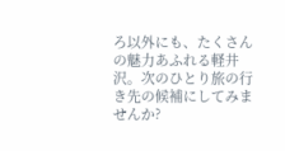ろ以外にも、たくさんの魅力あふれる軽井沢。次のひとり旅の行き先の候補にしてみませんか?